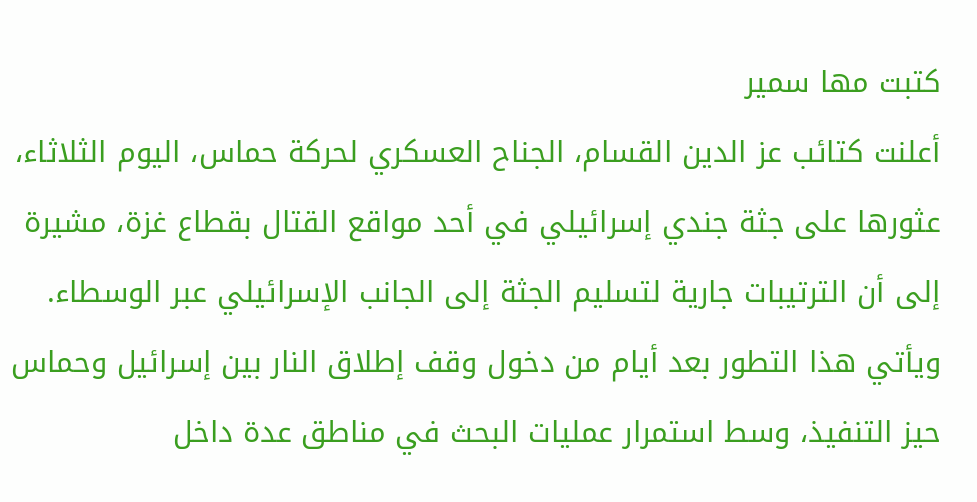كتبت مها سمير
أعلنت كتائب عز الدين القسام، الجناح العسكري لحركة حماس، اليوم الثلاثاء، عثورها على جثة جندي إسرائيلي في أحد مواقع القتال بقطاع غزة، مشيرة إلى أن الترتيبات جارية لتسليم الجثة إلى الجانب الإسرائيلي عبر الوسطاء.
ويأتي هذا التطور بعد أيام من دخول وقف إطلاق النار بين إسرائيل وحماس حيز التنفيذ، وسط استمرار عمليات البحث في مناطق عدة داخل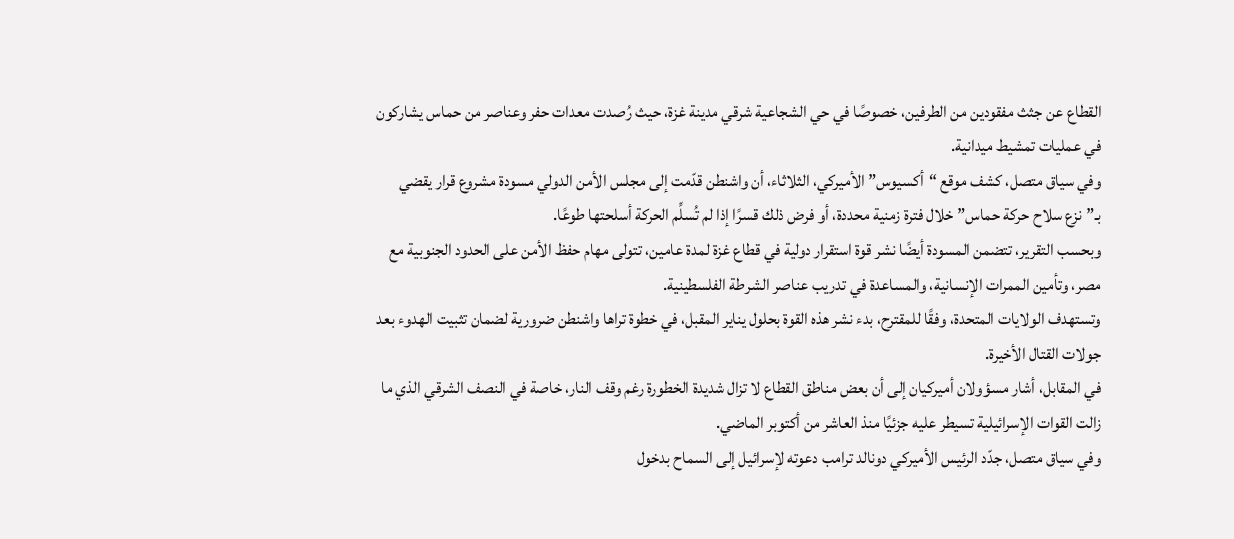القطاع عن جثث مفقودين من الطرفين، خصوصًا في حي الشجاعية شرقي مدينة غزة، حيث رُصدت معدات حفر وعناصر من حماس يشاركون في عمليات تمشيط ميدانية.
وفي سياق متصل، كشف موقع “أكسيوس” الأميركي، الثلاثاء، أن واشنطن قدّمت إلى مجلس الأمن الدولي مسودة مشروع قرار يقضي بـ”نزع سلاح حركة حماس” خلال فترة زمنية محددة، أو فرض ذلك قسرًا إذا لم تُسلِّم الحركة أسلحتها طوعًا.
وبحسب التقرير، تتضمن المسودة أيضًا نشر قوة استقرار دولية في قطاع غزة لمدة عامين، تتولى مهام حفظ الأمن على الحدود الجنوبية مع مصر، وتأمين الممرات الإنسانية، والمساعدة في تدريب عناصر الشرطة الفلسطينية.
وتستهدف الولايات المتحدة، وفقًا للمقترح، بدء نشر هذه القوة بحلول يناير المقبل، في خطوة تراها واشنطن ضرورية لضمان تثبيت الهدوء بعد جولات القتال الأخيرة.
في المقابل، أشار مسؤولان أميركيان إلى أن بعض مناطق القطاع لا تزال شديدة الخطورة رغم وقف النار، خاصة في النصف الشرقي الذي ما زالت القوات الإسرائيلية تسيطر عليه جزئيًا منذ العاشر من أكتوبر الماضي.
وفي سياق متصل، جدّد الرئيس الأميركي دونالد ترامب دعوته لإسرائيل إلى السماح بدخول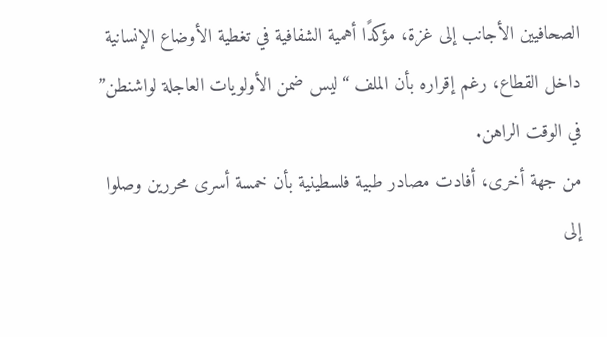الصحافيين الأجانب إلى غزة، مؤكدًا أهمية الشفافية في تغطية الأوضاع الإنسانية داخل القطاع، رغم إقراره بأن الملف “ليس ضمن الأولويات العاجلة لواشنطن” في الوقت الراهن.
من جهة أخرى، أفادت مصادر طبية فلسطينية بأن خمسة أسرى محررين وصلوا إلى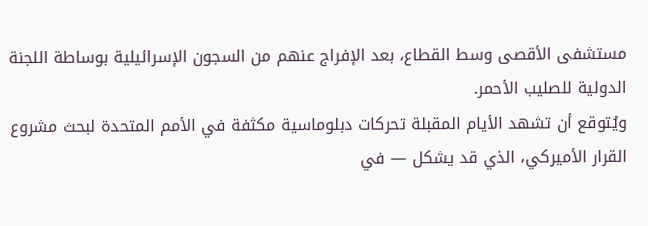مستشفى الأقصى وسط القطاع، بعد الإفراج عنهم من السجون الإسرائيلية بوساطة اللجنة الدولية للصليب الأحمر.
ويُتوقع أن تشهد الأيام المقبلة تحركات دبلوماسية مكثفة في الأمم المتحدة لبحث مشروع القرار الأميركي، الذي قد يشكل — في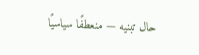حال تبنيه — منعطفًا سياسيًا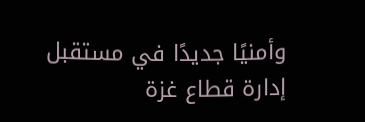وأمنيًا جديدًا في مستقبل إدارة قطاع غزة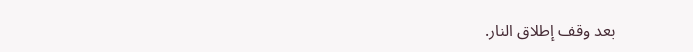بعد وقف إطلاق النار.